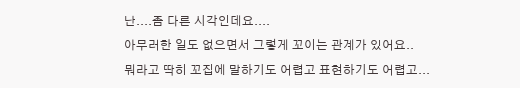난....좀 다른 시각인데요....
아무러한 일도 없으면서 그렇게 꼬이는 관계가 있어요..
뭐라고 딱히 꼬집에 말하기도 어렵고 표현하기도 어렵고...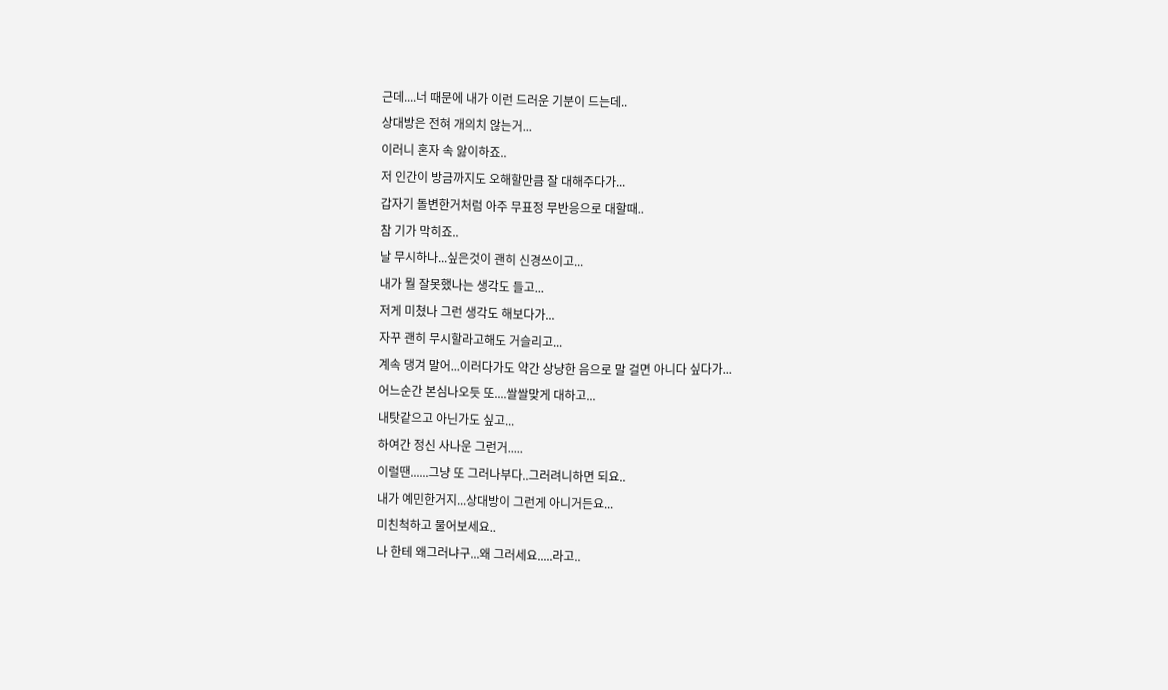근데....너 때문에 내가 이런 드러운 기분이 드는데..
상대방은 전혀 개의치 않는거...
이러니 혼자 속 앓이하죠..
저 인간이 방금까지도 오해할만큼 잘 대해주다가...
갑자기 돌변한거처럼 아주 무표정 무반응으로 대할때..
참 기가 막히죠..
날 무시하나...싶은것이 괜히 신경쓰이고...
내가 뭘 잘못했나는 생각도 들고...
저게 미쳤나 그런 생각도 해보다가...
자꾸 괜히 무시할라고해도 거슬리고...
계속 댕겨 말어...이러다가도 약간 상냥한 음으로 말 걸면 아니다 싶다가...
어느순간 본심나오듯 또....쌀쌀맞게 대하고...
내탓같으고 아닌가도 싶고...
하여간 정신 사나운 그런거.....
이럴땐......그냥 또 그러나부다..그러려니하면 되요..
내가 예민한거지...상대방이 그런게 아니거든요...
미친척하고 물어보세요..
나 한테 왜그러냐구...왜 그러세요.....라고..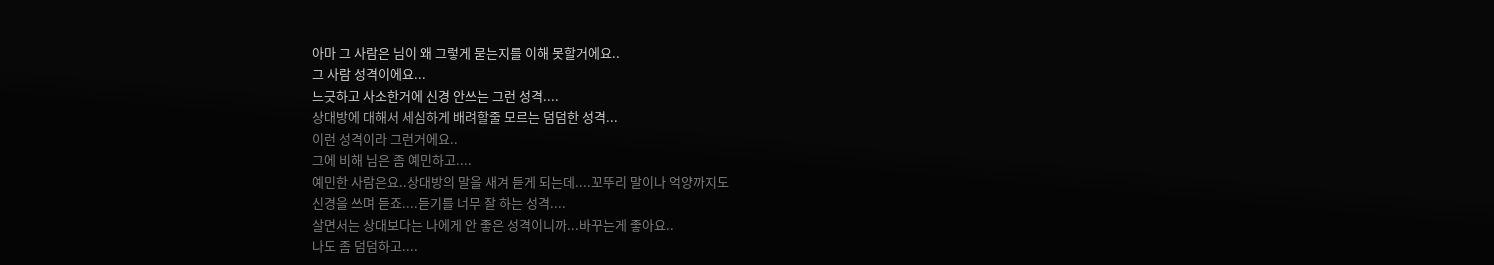아마 그 사람은 님이 왜 그렇게 묻는지를 이해 못할거에요..
그 사람 성격이에요...
느긋하고 사소한거에 신경 안쓰는 그런 성격....
상대방에 대해서 세심하게 배려할줄 모르는 덤덤한 성격...
이런 성격이라 그런거에요..
그에 비해 님은 좀 예민하고....
예민한 사람은요..상대방의 말을 새겨 듣게 되는데....꼬뚜리 말이나 억양까지도
신경을 쓰며 듣죠....듣기를 너무 잘 하는 성격....
살면서는 상대보다는 나에게 안 좋은 성격이니까...바꾸는게 좋아요..
나도 좀 덤덤하고....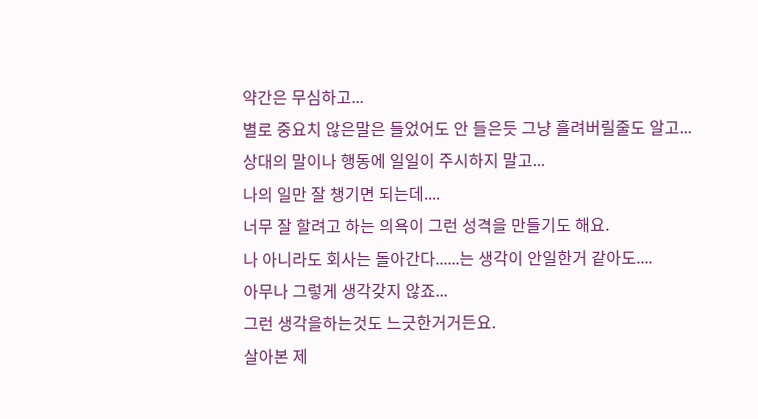약간은 무심하고...
별로 중요치 않은말은 들었어도 안 들은듯 그냥 흘려버릴줄도 알고...
상대의 말이나 행동에 일일이 주시하지 말고...
나의 일만 잘 챙기면 되는데....
너무 잘 할려고 하는 의욕이 그런 성격을 만들기도 해요.
나 아니라도 회사는 돌아간다......는 생각이 안일한거 같아도....
아무나 그렇게 생각갖지 않죠...
그런 생각을하는것도 느긋한거거든요.
살아본 제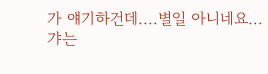가 얘기하건데....별일 아니네요...
갸는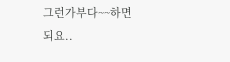그런가부다~~하면 되요..